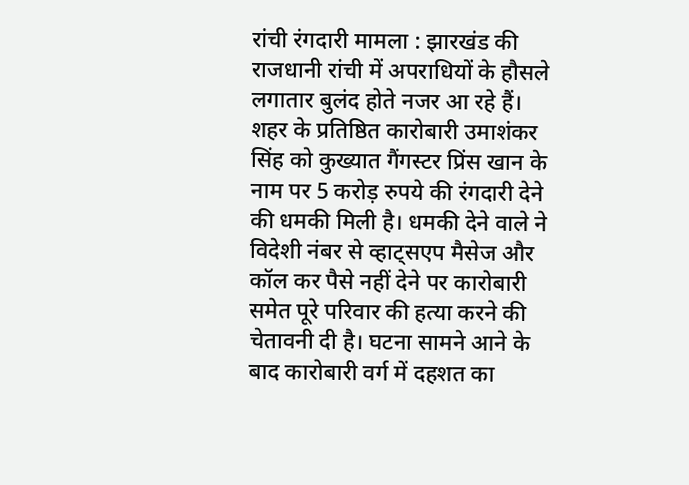रांची रंगदारी मामला : झारखंड की राजधानी रांची में अपराधियों के हौसले लगातार बुलंद होते नजर आ रहे हैं। शहर के प्रतिष्ठित कारोबारी उमाशंकर सिंह को कुख्यात गैंगस्टर प्रिंस खान के नाम पर 5 करोड़ रुपये की रंगदारी देने की धमकी मिली है। धमकी देने वाले ने विदेशी नंबर से व्हाट्सएप मैसेज और कॉल कर पैसे नहीं देने पर कारोबारी समेत पूरे परिवार की हत्या करने की चेतावनी दी है। घटना सामने आने के बाद कारोबारी वर्ग में दहशत का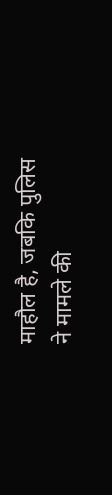माहौल है, जबकि पुलिस ने मामले की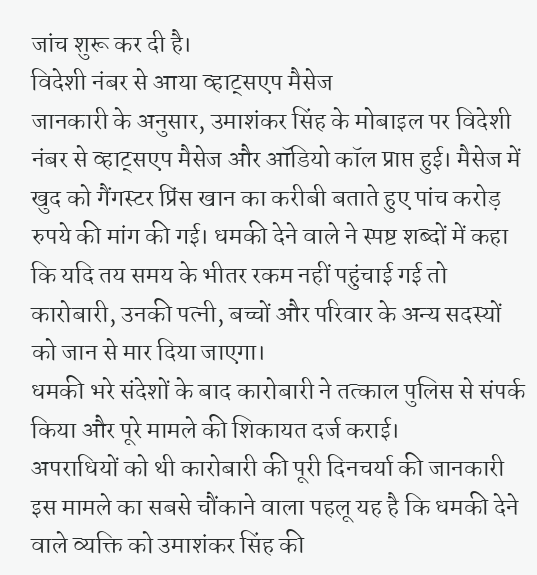जांच शुरू कर दी है।
विदेशी नंबर से आया व्हाट्सएप मैसेज
जानकारी के अनुसार, उमाशंकर सिंह के मोबाइल पर विदेशी नंबर से व्हाट्सएप मैसेज और ऑडियो कॉल प्राप्त हुई। मैसेज में खुद को गैंगस्टर प्रिंस खान का करीबी बताते हुए पांच करोड़ रुपये की मांग की गई। धमकी देने वाले ने स्पष्ट शब्दों में कहा कि यदि तय समय के भीतर रकम नहीं पहुंचाई गई तो कारोबारी, उनकी पत्नी, बच्चों और परिवार के अन्य सदस्यों को जान से मार दिया जाएगा।
धमकी भरे संदेशों के बाद कारोबारी ने तत्काल पुलिस से संपर्क किया और पूरे मामले की शिकायत दर्ज कराई।
अपराधियों को थी कारोबारी की पूरी दिनचर्या की जानकारी
इस मामले का सबसे चौंकाने वाला पहलू यह है कि धमकी देने वाले व्यक्ति को उमाशंकर सिंह की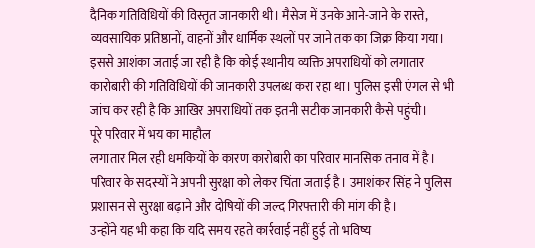दैनिक गतिविधियों की विस्तृत जानकारी थी। मैसेज में उनके आने-जाने के रास्ते, व्यवसायिक प्रतिष्ठानों, वाहनों और धार्मिक स्थलों पर जाने तक का जिक्र किया गया।
इससे आशंका जताई जा रही है कि कोई स्थानीय व्यक्ति अपराधियों को लगातार कारोबारी की गतिविधियों की जानकारी उपलब्ध करा रहा था। पुलिस इसी एंगल से भी जांच कर रही है कि आखिर अपराधियों तक इतनी सटीक जानकारी कैसे पहुंची।
पूरे परिवार में भय का माहौल
लगातार मिल रही धमकियों के कारण कारोबारी का परिवार मानसिक तनाव में है। परिवार के सदस्यों ने अपनी सुरक्षा को लेकर चिंता जताई है। उमाशंकर सिंह ने पुलिस प्रशासन से सुरक्षा बढ़ाने और दोषियों की जल्द गिरफ्तारी की मांग की है।
उन्होंने यह भी कहा कि यदि समय रहते कार्रवाई नहीं हुई तो भविष्य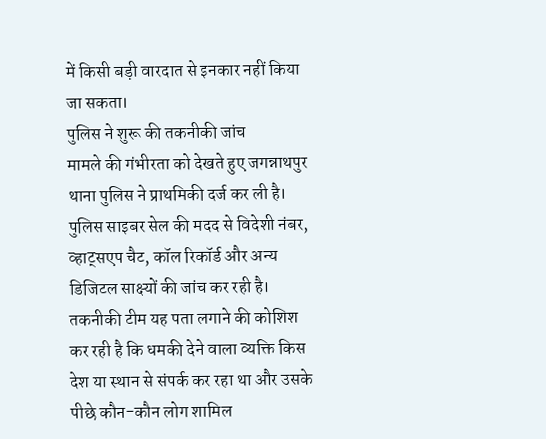में किसी बड़ी वारदात से इनकार नहीं किया जा सकता।
पुलिस ने शुरू की तकनीकी जांच
मामले की गंभीरता को देखते हुए जगन्नाथपुर थाना पुलिस ने प्राथमिकी दर्ज कर ली है। पुलिस साइबर सेल की मदद से विदेशी नंबर, व्हाट्सएप चैट, कॉल रिकॉर्ड और अन्य डिजिटल साक्ष्यों की जांच कर रही है।
तकनीकी टीम यह पता लगाने की कोशिश कर रही है कि धमकी देने वाला व्यक्ति किस देश या स्थान से संपर्क कर रहा था और उसके पीछे कौन-कौन लोग शामिल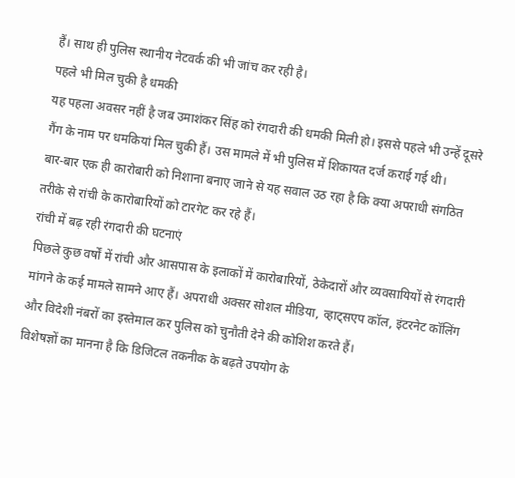हैं। साथ ही पुलिस स्थानीय नेटवर्क की भी जांच कर रही है।
पहले भी मिल चुकी है धमकी
यह पहला अवसर नहीं है जब उमाशंकर सिंह को रंगदारी की धमकी मिली हो। इससे पहले भी उन्हें दूसरे गैंग के नाम पर धमकियां मिल चुकी हैं। उस मामले में भी पुलिस में शिकायत दर्ज कराई गई थी।
बार-बार एक ही कारोबारी को निशाना बनाए जाने से यह सवाल उठ रहा है कि क्या अपराधी संगठित तरीके से रांची के कारोबारियों को टारगेट कर रहे हैं।
रांची में बढ़ रही रंगदारी की घटनाएं
पिछले कुछ वर्षों में रांची और आसपास के इलाकों में कारोबारियों, ठेकेदारों और व्यवसायियों से रंगदारी मांगने के कई मामले सामने आए हैं। अपराधी अक्सर सोशल मीडिया, व्हाट्सएप कॉल, इंटरनेट कॉलिंग और विदेशी नंबरों का इस्तेमाल कर पुलिस को चुनौती देने की कोशिश करते हैं।
विशेषज्ञों का मानना है कि डिजिटल तकनीक के बढ़ते उपयोग के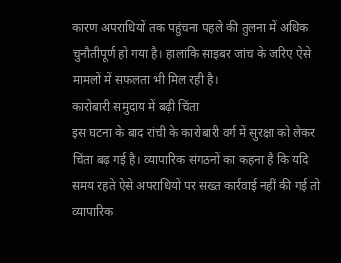कारण अपराधियों तक पहुंचना पहले की तुलना में अधिक चुनौतीपूर्ण हो गया है। हालांकि साइबर जांच के जरिए ऐसे मामलों में सफलता भी मिल रही है।
कारोबारी समुदाय में बढ़ी चिंता
इस घटना के बाद रांची के कारोबारी वर्ग में सुरक्षा को लेकर चिंता बढ़ गई है। व्यापारिक संगठनों का कहना है कि यदि समय रहते ऐसे अपराधियों पर सख्त कार्रवाई नहीं की गई तो व्यापारिक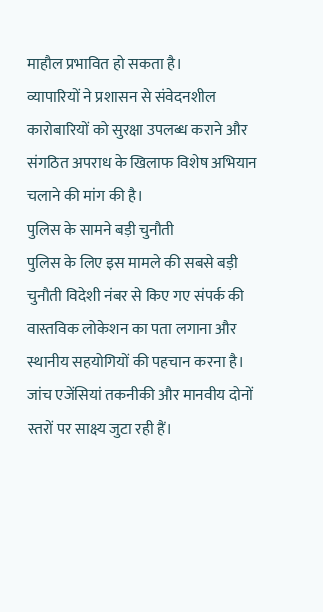माहौल प्रभावित हो सकता है।
व्यापारियों ने प्रशासन से संवेदनशील कारोबारियों को सुरक्षा उपलब्ध कराने और संगठित अपराध के खिलाफ विशेष अभियान चलाने की मांग की है।
पुलिस के सामने बड़ी चुनौती
पुलिस के लिए इस मामले की सबसे बड़ी चुनौती विदेशी नंबर से किए गए संपर्क की वास्तविक लोकेशन का पता लगाना और स्थानीय सहयोगियों की पहचान करना है। जांच एजेंसियां तकनीकी और मानवीय दोनों स्तरों पर साक्ष्य जुटा रही हैं।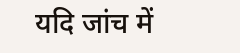यदि जांच में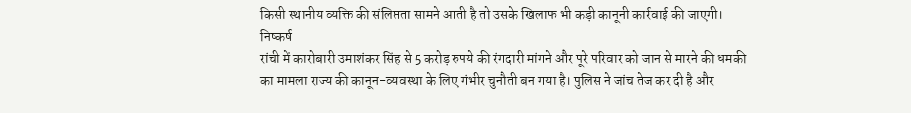किसी स्थानीय व्यक्ति की संलिप्तता सामने आती है तो उसके खिलाफ भी कड़ी कानूनी कार्रवाई की जाएगी।
निष्कर्ष
रांची में कारोबारी उमाशंकर सिंह से 5 करोड़ रुपये की रंगदारी मांगने और पूरे परिवार को जान से मारने की धमकी का मामला राज्य की कानून-व्यवस्था के लिए गंभीर चुनौती बन गया है। पुलिस ने जांच तेज कर दी है और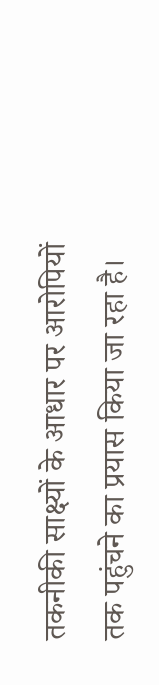तकनीकी साक्ष्यों के आधार पर आरोपियों तक पहुंचने का प्रयास किया जा रहा है।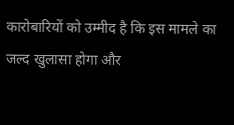कारोबारियों को उम्मीद है कि इस मामले का जल्द खुलासा होगा और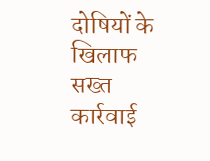दोषियों के खिलाफ सख्त कार्रवाई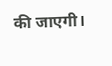की जाएगी।